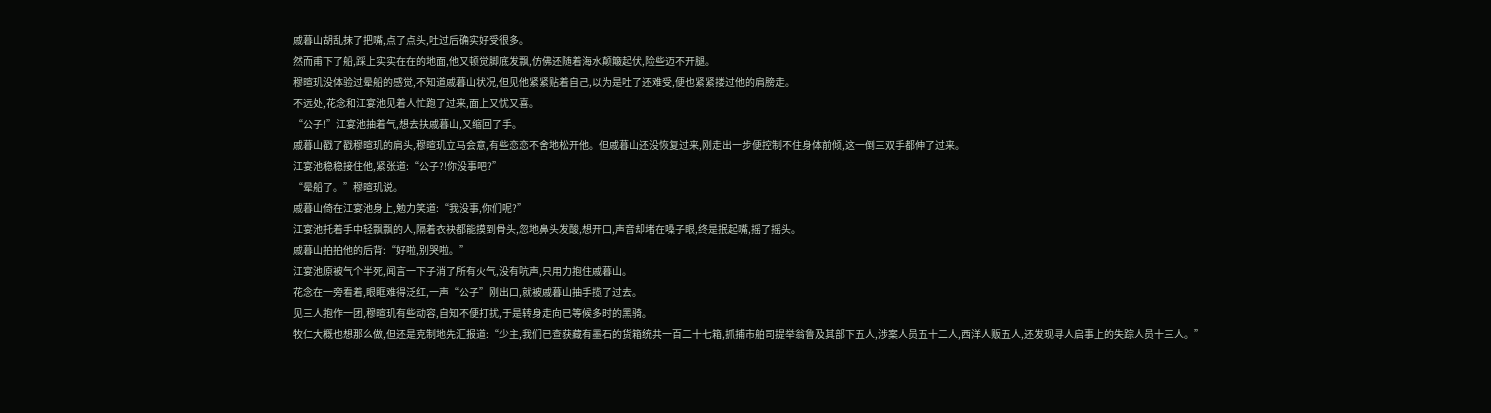戚暮山胡乱抹了把嘴,点了点头,吐过后确实好受很多。
然而甫下了船,踩上实实在在的地面,他又顿觉脚底发飘,仿佛还随着海水颠簸起伏,险些迈不开腿。
穆暄玑没体验过晕船的感觉,不知道戚暮山状况,但见他紧紧贴着自己,以为是吐了还难受,便也紧紧搂过他的肩膀走。
不远处,花念和江宴池见着人忙跑了过来,面上又忧又喜。
“公子!”江宴池抽着气,想去扶戚暮山,又缩回了手。
戚暮山戳了戳穆暄玑的肩头,穆暄玑立马会意,有些恋恋不舍地松开他。但戚暮山还没恢复过来,刚走出一步便控制不住身体前倾,这一倒三双手都伸了过来。
江宴池稳稳接住他,紧张道:“公子?!你没事吧?”
“晕船了。”穆暄玑说。
戚暮山倚在江宴池身上,勉力笑道:“我没事,你们呢?”
江宴池托着手中轻飘飘的人,隔着衣袂都能摸到骨头,忽地鼻头发酸,想开口,声音却堵在嗓子眼,终是抿起嘴,摇了摇头。
戚暮山拍拍他的后背:“好啦,别哭啦。”
江宴池原被气个半死,闻言一下子消了所有火气,没有吭声,只用力抱住戚暮山。
花念在一旁看着,眼眶难得泛红,一声“公子”刚出口,就被戚暮山抽手揽了过去。
见三人抱作一团,穆暄玑有些动容,自知不便打扰,于是转身走向已等候多时的黑骑。
牧仁大概也想那么做,但还是克制地先汇报道:“少主,我们已查获藏有墨石的货箱统共一百二十七箱,抓捕市舶司提举翁鲁及其部下五人,涉案人员五十二人,西洋人贩五人,还发现寻人启事上的失踪人员十三人。”